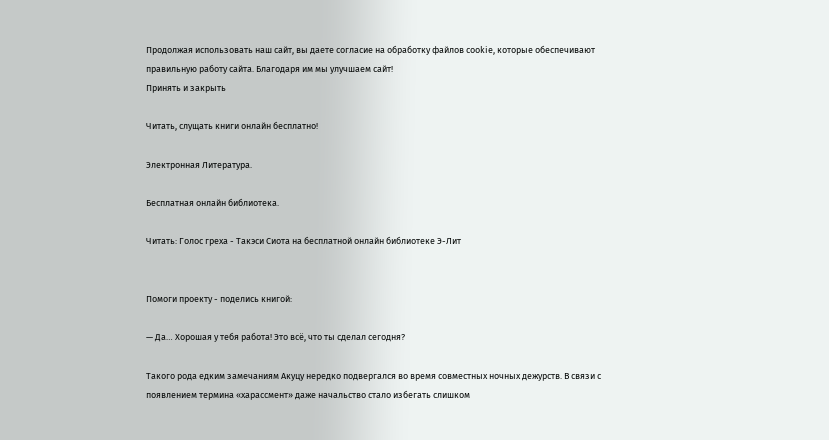Продолжая использовать наш сайт, вы даете согласие на обработку файлов cookie, которые обеспечивают правильную работу сайта. Благодаря им мы улучшаем сайт!
Принять и закрыть

Читать, слущать книги онлайн бесплатно!

Электронная Литература.

Бесплатная онлайн библиотека.

Читать: Голос греха - Такэси Сиота на бесплатной онлайн библиотеке Э-Лит


Помоги проекту - поделись книгой:

— Да… Хорошая у тебя работа! Это всё, что ты сделал сегодня?

Такого рода едким замечаниям Акуцу нередко подвергался во время совместных ночных дежурств. В связи с появлением термина «харассмент» даже начальство стало избегать слишком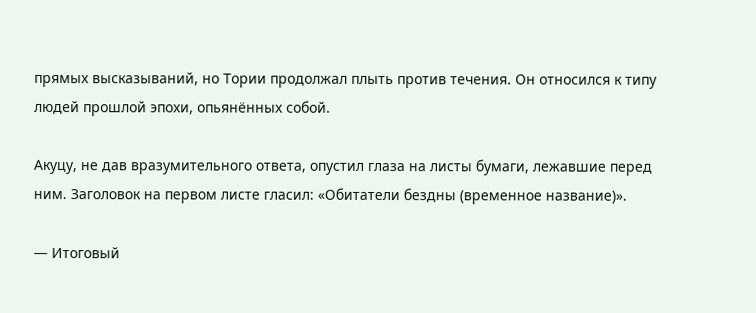прямых высказываний, но Тории продолжал плыть против течения. Он относился к типу людей прошлой эпохи, опьянённых собой.

Акуцу, не дав вразумительного ответа, опустил глаза на листы бумаги, лежавшие перед ним. Заголовок на первом листе гласил: «Обитатели бездны (временное название)».

— Итоговый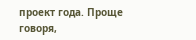проект года. Проще говоря,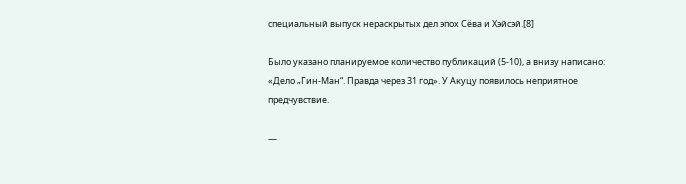специальный выпуск нераскрытых дел эпох Сёва и Хэйсэй.[8]

Было указано планируемое количество публикаций (5-10), а внизу написано: «Дело „Гин-Ман“. Правда через 31 год». У Акуцу появилось неприятное предчувствие.

—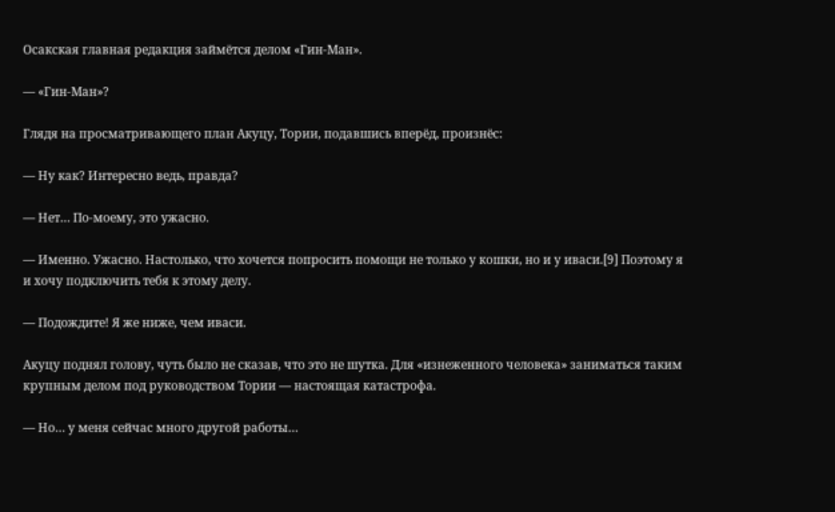Осакская главная редакция займётся делом «Гин-Ман».

— «Гин-Ман»?

Глядя на просматривающего план Акуцу, Тории, подавшись вперёд, произнёс:

— Ну как? Интересно ведь, правда?

— Нет… По-моему, это ужасно.

— Именно. Ужасно. Настолько, что хочется попросить помощи не только у кошки, но и у иваси.[9] Поэтому я и хочу подключить тебя к этому делу.

— Подождите! Я же ниже, чем иваси.

Акуцу поднял голову, чуть было не сказав, что это не шутка. Для «изнеженного человека» заниматься таким крупным делом под руководством Тории — настоящая катастрофа.

— Но… у меня сейчас много другой работы…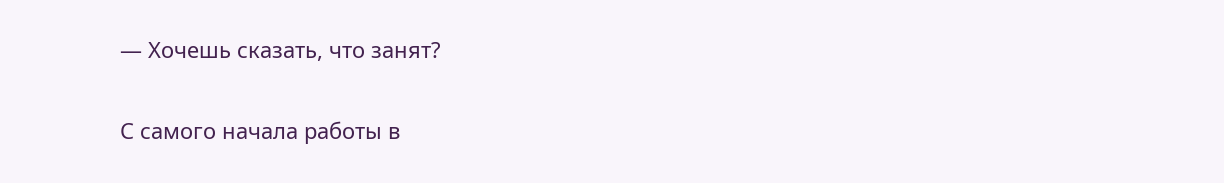— Хочешь сказать, что занят?

С самого начала работы в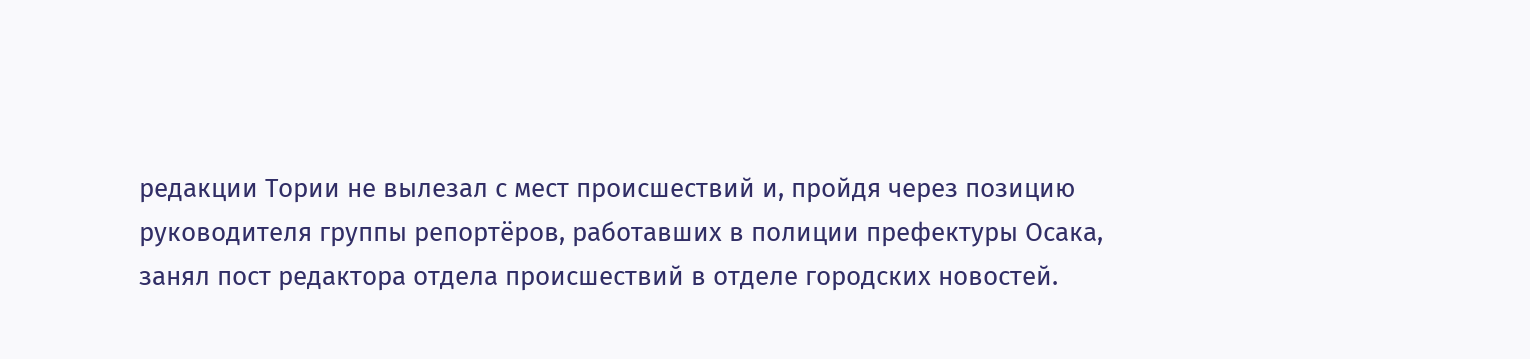редакции Тории не вылезал с мест происшествий и, пройдя через позицию руководителя группы репортёров, работавших в полиции префектуры Осака, занял пост редактора отдела происшествий в отделе городских новостей.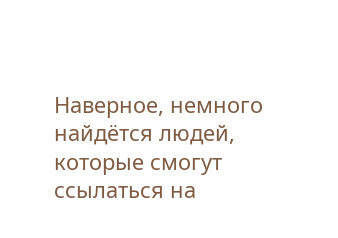Наверное, немного найдётся людей, которые смогут ссылаться на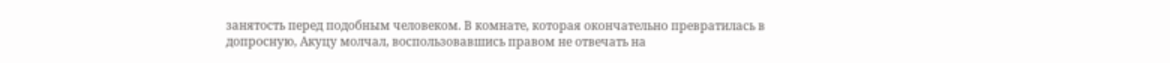занятость перед подобным человеком. В комнате, которая окончательно превратилась в допросную, Акуцу молчал, воспользовавшись правом не отвечать на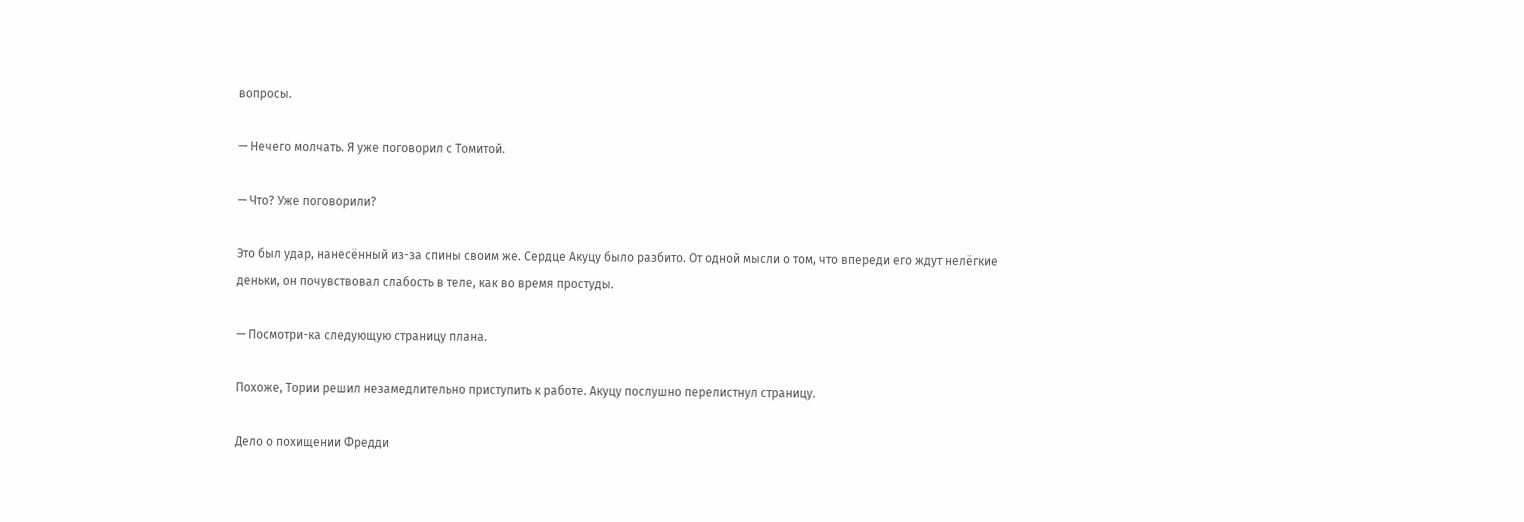вопросы.

— Нечего молчать. Я уже поговорил с Томитой.

— Что? Уже поговорили?

Это был удар, нанесённый из-за спины своим же. Сердце Акуцу было разбито. От одной мысли о том, что впереди его ждут нелёгкие деньки, он почувствовал слабость в теле, как во время простуды.

— Посмотри-ка следующую страницу плана.

Похоже, Тории решил незамедлительно приступить к работе. Акуцу послушно перелистнул страницу.

Дело о похищении Фредди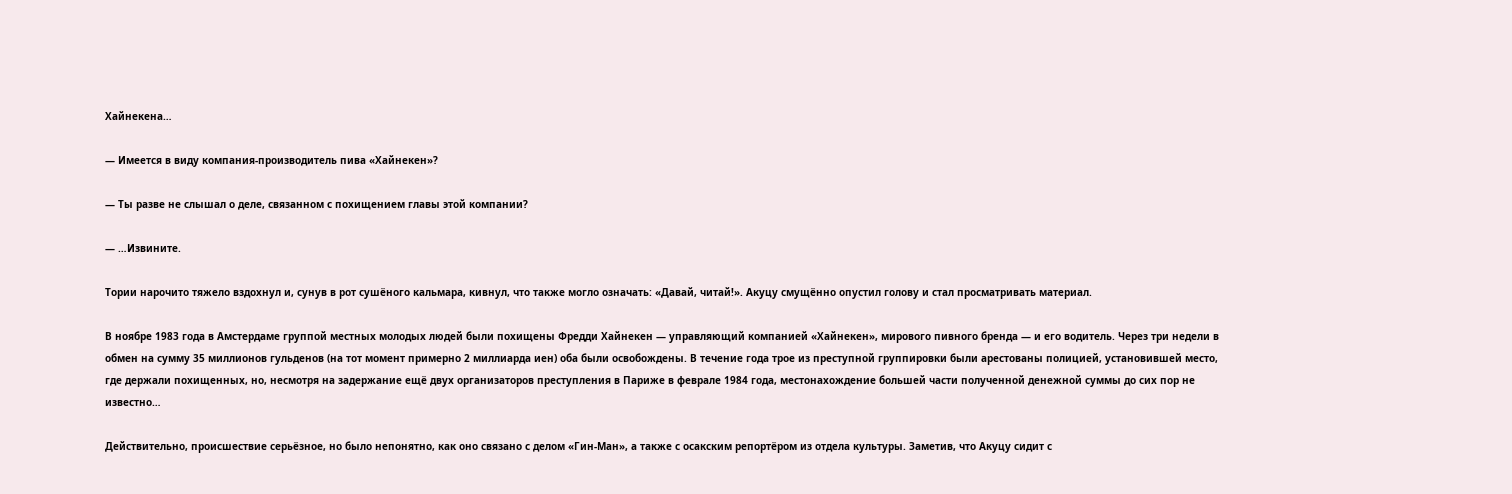Хайнекена…

— Имеется в виду компания-производитель пива «Хайнекен»?

— Ты разве не слышал о деле, связанном с похищением главы этой компании?

— …Извините.

Тории нарочито тяжело вздохнул и, сунув в рот сушёного кальмара, кивнул, что также могло означать: «Давай, читай!». Акуцу смущённо опустил голову и стал просматривать материал.

В ноябре 1983 года в Амстердаме группой местных молодых людей были похищены Фредди Хайнекен — управляющий компанией «Хайнекен», мирового пивного бренда — и его водитель. Через три недели в обмен на сумму 35 миллионов гульденов (на тот момент примерно 2 миллиарда иен) оба были освобождены. В течение года трое из преступной группировки были арестованы полицией, установившей место, где держали похищенных, но, несмотря на задержание ещё двух организаторов преступления в Париже в феврале 1984 года, местонахождение большей части полученной денежной суммы до сих пор не известно…

Действительно, происшествие серьёзное, но было непонятно, как оно связано с делом «Гин-Ман», а также с осакским репортёром из отдела культуры. Заметив, что Акуцу сидит с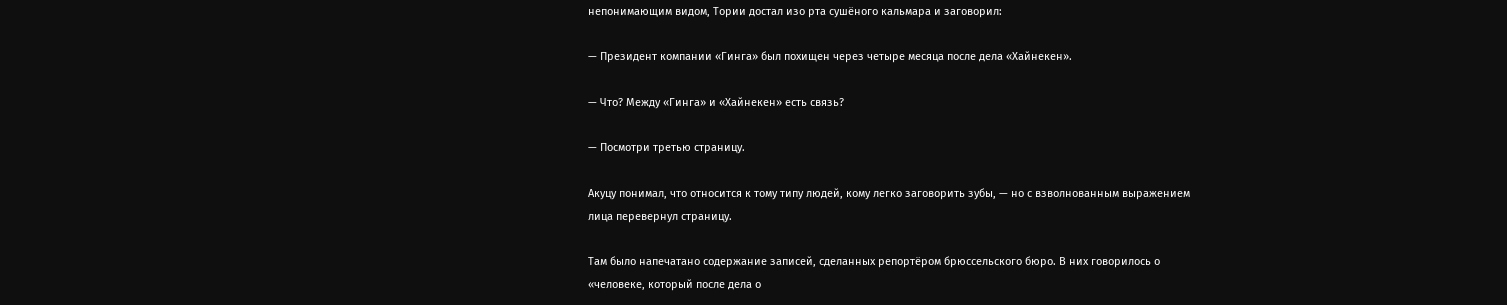непонимающим видом, Тории достал изо рта сушёного кальмара и заговорил:

— Президент компании «Гинга» был похищен через четыре месяца после дела «Хайнекен».

— Что? Между «Гинга» и «Хайнекен» есть связь?

— Посмотри третью страницу.

Акуцу понимал, что относится к тому типу людей, кому легко заговорить зубы, — но с взволнованным выражением лица перевернул страницу.

Там было напечатано содержание записей, сделанных репортёром брюссельского бюро. В них говорилось о «человеке, который после дела о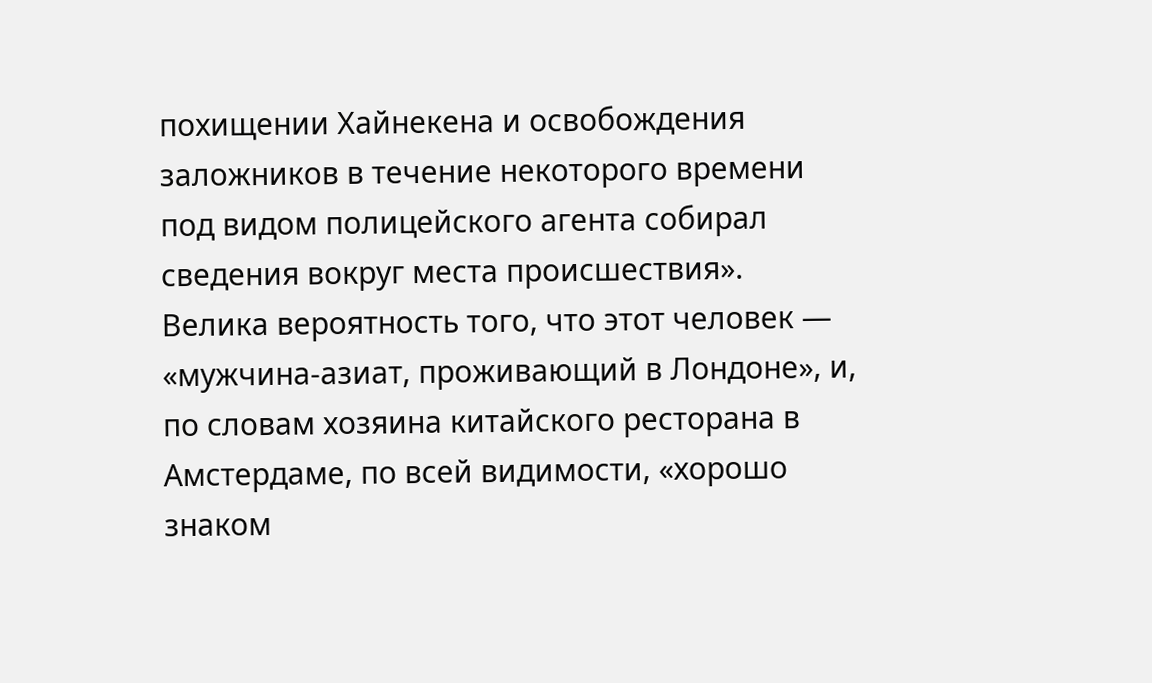похищении Хайнекена и освобождения заложников в течение некоторого времени под видом полицейского агента собирал сведения вокруг места происшествия». Велика вероятность того, что этот человек — «мужчина-азиат, проживающий в Лондоне», и, по словам хозяина китайского ресторана в Амстердаме, по всей видимости, «хорошо знаком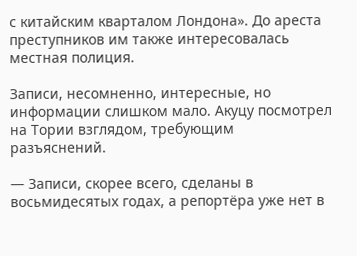с китайским кварталом Лондона». До ареста преступников им также интересовалась местная полиция.

Записи, несомненно, интересные, но информации слишком мало. Акуцу посмотрел на Тории взглядом, требующим разъяснений.

— Записи, скорее всего, сделаны в восьмидесятых годах, а репортёра уже нет в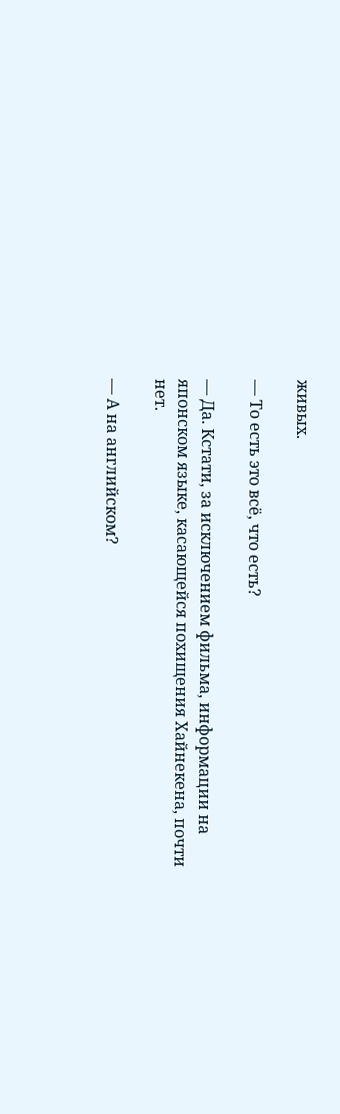живых.

— То есть это всё, что есть?

— Да. Кстати, за исключением фильма, информации на японском языке, касающейся похищения Хайнекена, почти нет.

— А на английском?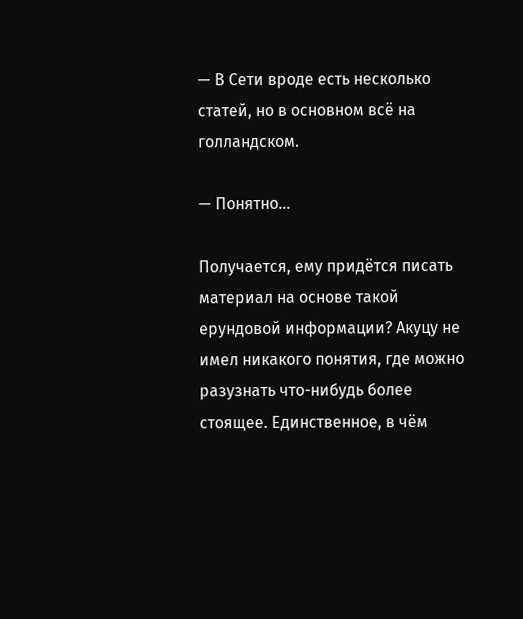— В Сети вроде есть несколько статей, но в основном всё на голландском.

— Понятно…

Получается, ему придётся писать материал на основе такой ерундовой информации? Акуцу не имел никакого понятия, где можно разузнать что-нибудь более стоящее. Единственное, в чём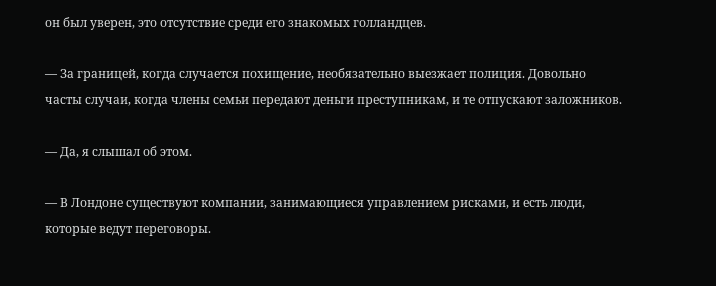он был уверен, это отсутствие среди его знакомых голландцев.

— За границей, когда случается похищение, необязательно выезжает полиция. Довольно часты случаи, когда члены семьи передают деньги преступникам, и те отпускают заложников.

— Да, я слышал об этом.

— В Лондоне существуют компании, занимающиеся управлением рисками, и есть люди, которые ведут переговоры.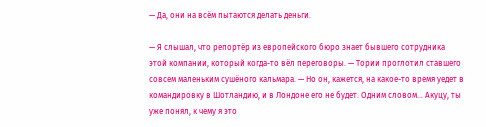— Да, они на всём пытаются делать деньги.

— Я слышал, что репортёр из европейского бюро знает бывшего сотрудника этой компании, который когда-то вёл переговоры. — Тории проглотил ставшего совсем маленьким сушёного кальмара. — Но он, кажется, на какое-то время уедет в командировку в Шотландию, и в Лондоне его не будет. Одним словом… Акуцу, ты уже понял, к чему я это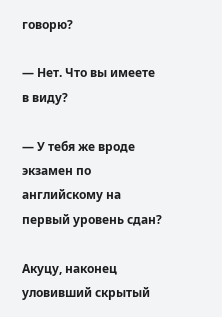говорю?

— Нет. Что вы имеете в виду?

— У тебя же вроде экзамен по английскому на первый уровень сдан?

Акуцу, наконец уловивший скрытый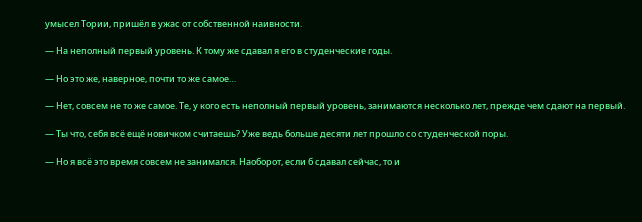умысел Тории, пришёл в ужас от собственной наивности.

— На неполный первый уровень. К тому же сдавал я его в студенческие годы.

— Но это же, наверное, почти то же самое…

— Нет, совсем не то же самое. Те, у кого есть неполный первый уровень, занимаются несколько лет, прежде чем сдают на первый.

— Ты что, себя всё ещё новичком считаешь? Уже ведь больше десяти лет прошло со студенческой поры.

— Но я всё это время совсем не занимался. Наоборот, если б сдавал сейчас, то и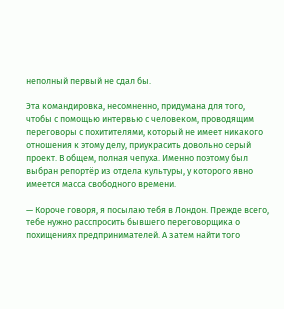неполный первый не сдал бы.

Эта командировка, несомненно, придумана для того, чтобы с помощью интервью с человеком, проводящим переговоры с похитителями, который не имеет никакого отношения к этому делу, приукрасить довольно серый проект. В общем, полная чепуха. Именно поэтому был выбран репортёр из отдела культуры, у которого явно имеется масса свободного времени.

— Короче говоря, я посылаю тебя в Лондон. Прежде всего, тебе нужно расспросить бывшего переговорщика о похищениях предпринимателей. А затем найти того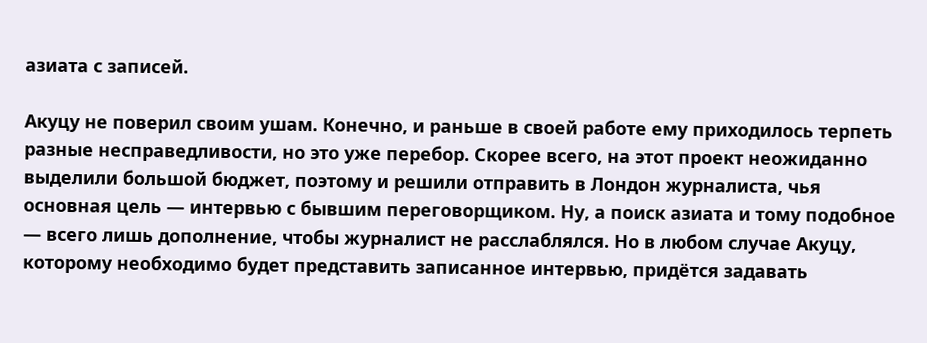азиата с записей.

Акуцу не поверил своим ушам. Конечно, и раньше в своей работе ему приходилось терпеть разные несправедливости, но это уже перебор. Скорее всего, на этот проект неожиданно выделили большой бюджет, поэтому и решили отправить в Лондон журналиста, чья основная цель — интервью с бывшим переговорщиком. Ну, а поиск азиата и тому подобное — всего лишь дополнение, чтобы журналист не расслаблялся. Но в любом случае Акуцу, которому необходимо будет представить записанное интервью, придётся задавать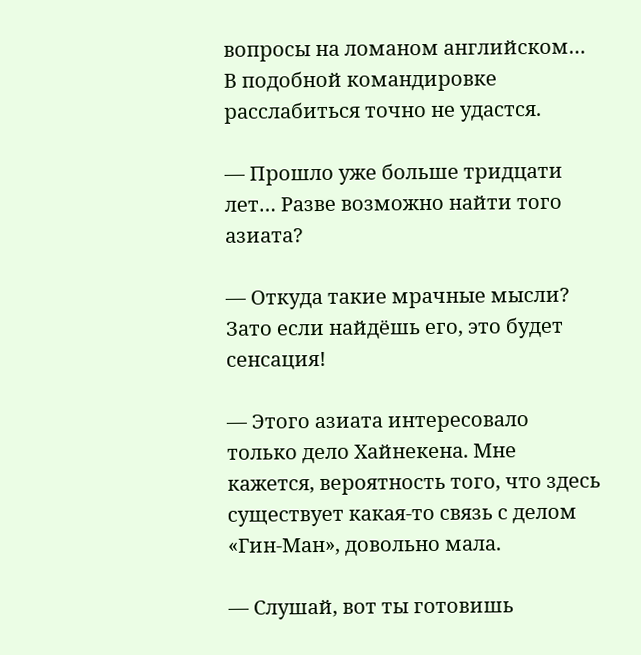вопросы на ломаном английском… В подобной командировке расслабиться точно не удастся.

— Прошло уже больше тридцати лет… Разве возможно найти того азиата?

— Откуда такие мрачные мысли? Зато если найдёшь его, это будет сенсация!

— Этого азиата интересовало только дело Хайнекена. Мне кажется, вероятность того, что здесь существует какая-то связь с делом «Гин-Ман», довольно мала.

— Слушай, вот ты готовишь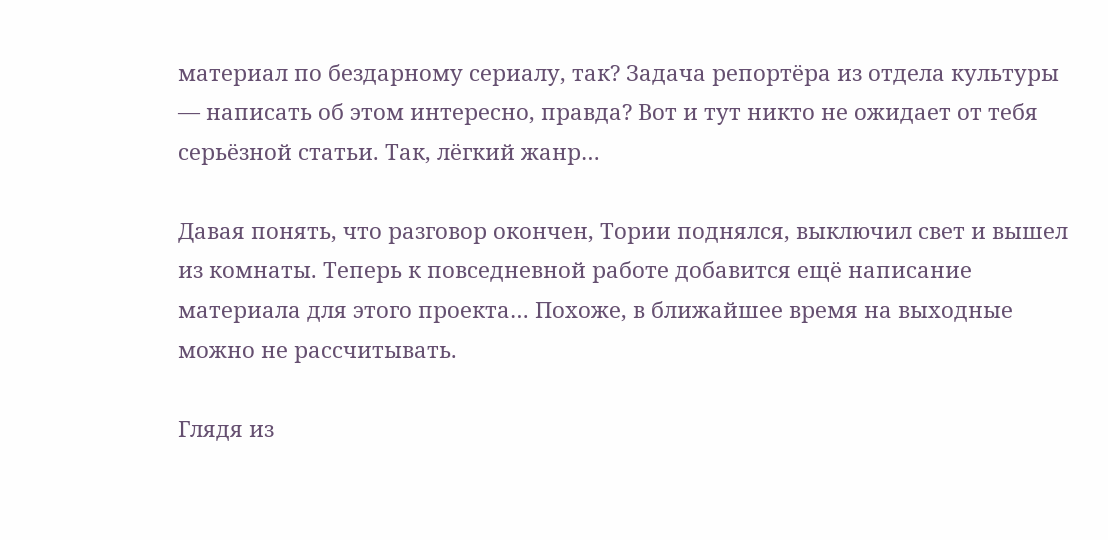материал по бездарному сериалу, так? Задача репортёра из отдела культуры — написать об этом интересно, правда? Вот и тут никто не ожидает от тебя серьёзной статьи. Так, лёгкий жанр…

Давая понять, что разговор окончен, Тории поднялся, выключил свет и вышел из комнаты. Теперь к повседневной работе добавится ещё написание материала для этого проекта… Похоже, в ближайшее время на выходные можно не рассчитывать.

Глядя из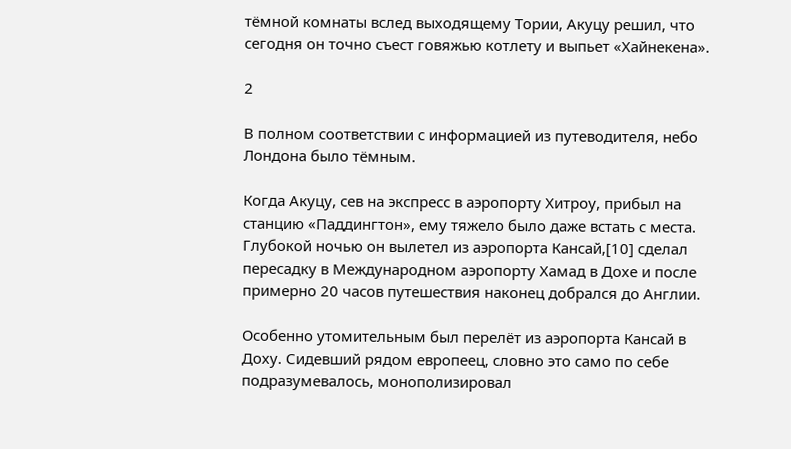тёмной комнаты вслед выходящему Тории, Акуцу решил, что сегодня он точно съест говяжью котлету и выпьет «Хайнекена».

2

В полном соответствии с информацией из путеводителя, небо Лондона было тёмным.

Когда Акуцу, сев на экспресс в аэропорту Хитроу, прибыл на станцию «Паддингтон», ему тяжело было даже встать с места. Глубокой ночью он вылетел из аэропорта Кансай,[10] сделал пересадку в Международном аэропорту Хамад в Дохе и после примерно 20 часов путешествия наконец добрался до Англии.

Особенно утомительным был перелёт из аэропорта Кансай в Доху. Сидевший рядом европеец, словно это само по себе подразумевалось, монополизировал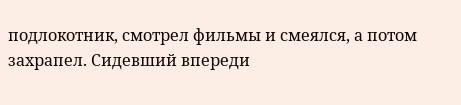подлокотник, смотрел фильмы и смеялся, а потом захрапел. Сидевший впереди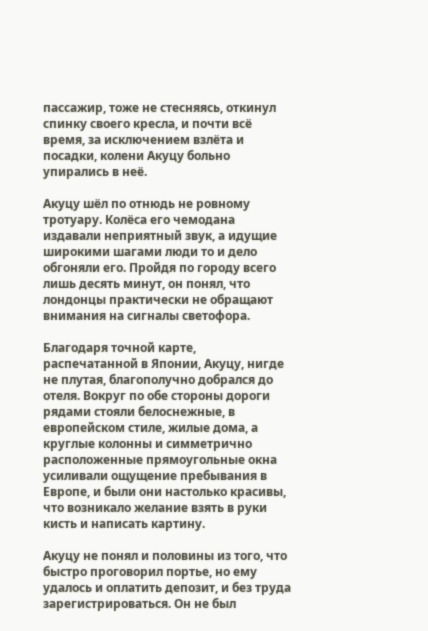пассажир, тоже не стесняясь, откинул спинку своего кресла, и почти всё время, за исключением взлёта и посадки, колени Акуцу больно упирались в неё.

Акуцу шёл по отнюдь не ровному тротуару. Колёса его чемодана издавали неприятный звук, а идущие широкими шагами люди то и дело обгоняли его. Пройдя по городу всего лишь десять минут, он понял, что лондонцы практически не обращают внимания на сигналы светофора.

Благодаря точной карте, распечатанной в Японии, Акуцу, нигде не плутая, благополучно добрался до отеля. Вокруг по обе стороны дороги рядами стояли белоснежные, в европейском стиле, жилые дома, а круглые колонны и симметрично расположенные прямоугольные окна усиливали ощущение пребывания в Европе, и были они настолько красивы, что возникало желание взять в руки кисть и написать картину.

Акуцу не понял и половины из того, что быстро проговорил портье, но ему удалось и оплатить депозит, и без труда зарегистрироваться. Он не был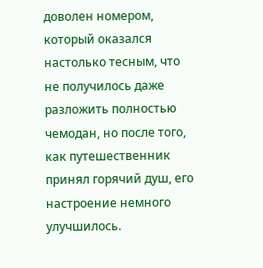доволен номером, который оказался настолько тесным, что не получилось даже разложить полностью чемодан, но после того, как путешественник принял горячий душ, его настроение немного улучшилось.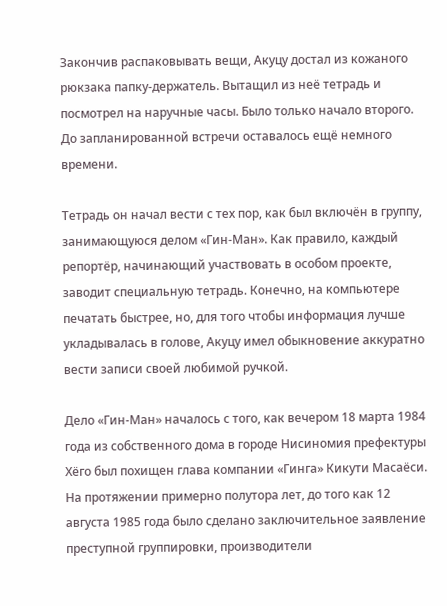Закончив распаковывать вещи, Акуцу достал из кожаного рюкзака папку-держатель. Вытащил из неё тетрадь и посмотрел на наручные часы. Было только начало второго. До запланированной встречи оставалось ещё немного времени.

Тетрадь он начал вести с тех пор, как был включён в группу, занимающуюся делом «Гин-Ман». Как правило, каждый репортёр, начинающий участвовать в особом проекте, заводит специальную тетрадь. Конечно, на компьютере печатать быстрее, но, для того чтобы информация лучше укладывалась в голове, Акуцу имел обыкновение аккуратно вести записи своей любимой ручкой.

Дело «Гин-Ман» началось с того, как вечером 18 марта 1984 года из собственного дома в городе Нисиномия префектуры Хёго был похищен глава компании «Гинга» Кикути Масаёси. На протяжении примерно полутора лет, до того как 12 августа 1985 года было сделано заключительное заявление преступной группировки, производители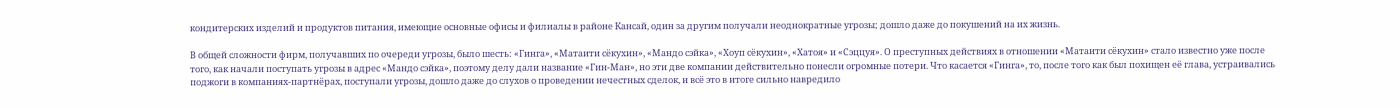кондитерских изделий и продуктов питания, имеющие основные офисы и филиалы в районе Кансай, один за другим получали неоднократные угрозы; дошло даже до покушений на их жизнь.

В общей сложности фирм, получавших по очереди угрозы, было шесть: «Гинга», «Матаити сёкухин», «Мандо сэйка», «Хоуп сёкухин», «Хатоя» и «Сэццуя». О преступных действиях в отношении «Матаити сёкухин» стало известно уже после того, как начали поступать угрозы в адрес «Мандо сэйка», поэтому делу дали название «Гин-Ман», но эти две компании действительно понесли огромные потери. Что касается «Гинга», то, после того как был похищен её глава, устраивались поджоги в компаниях-партнёрах, поступали угрозы, дошло даже до слухов о проведении нечестных сделок, и всё это в итоге сильно навредило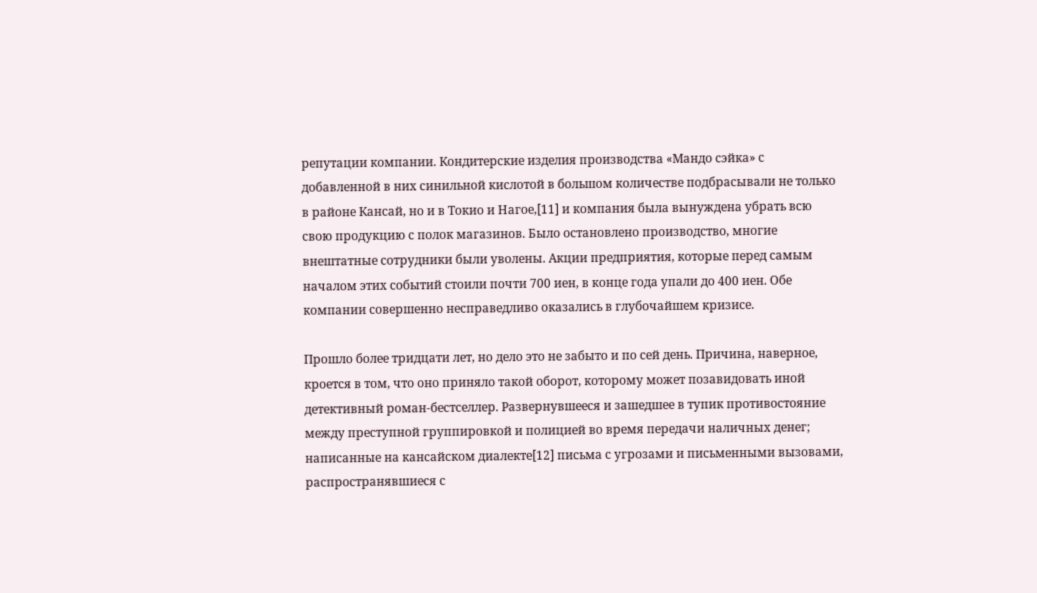репутации компании. Кондитерские изделия производства «Мандо сэйка» с добавленной в них синильной кислотой в большом количестве подбрасывали не только в районе Кансай, но и в Токио и Нагое,[11] и компания была вынуждена убрать всю свою продукцию с полок магазинов. Было остановлено производство, многие внештатные сотрудники были уволены. Акции предприятия, которые перед самым началом этих событий стоили почти 700 иен, в конце года упали до 400 иен. Обе компании совершенно несправедливо оказались в глубочайшем кризисе.

Прошло более тридцати лет, но дело это не забыто и по сей день. Причина, наверное, кроется в том, что оно приняло такой оборот, которому может позавидовать иной детективный роман-бестселлер. Развернувшееся и зашедшее в тупик противостояние между преступной группировкой и полицией во время передачи наличных денег; написанные на кансайском диалекте[12] письма с угрозами и письменными вызовами, распространявшиеся с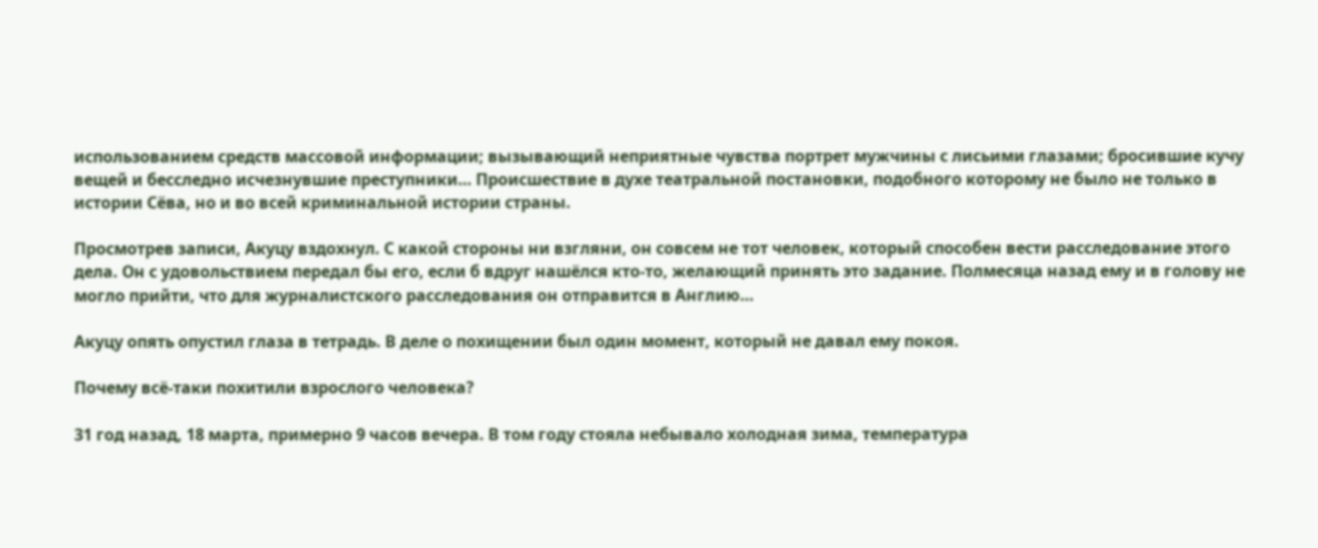использованием средств массовой информации; вызывающий неприятные чувства портрет мужчины с лисьими глазами; бросившие кучу вещей и бесследно исчезнувшие преступники… Происшествие в духе театральной постановки, подобного которому не было не только в истории Сёва, но и во всей криминальной истории страны.

Просмотрев записи, Акуцу вздохнул. С какой стороны ни взгляни, он совсем не тот человек, который способен вести расследование этого дела. Он с удовольствием передал бы его, если б вдруг нашёлся кто-то, желающий принять это задание. Полмесяца назад ему и в голову не могло прийти, что для журналистского расследования он отправится в Англию…

Акуцу опять опустил глаза в тетрадь. В деле о похищении был один момент, который не давал ему покоя.

Почему всё-таки похитили взрослого человека?

31 год назад, 18 марта, примерно 9 часов вечера. В том году стояла небывало холодная зима, температура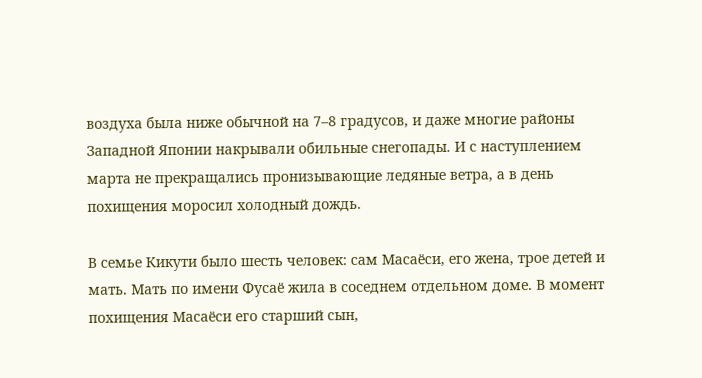воздуха была ниже обычной на 7–8 градусов, и даже многие районы Западной Японии накрывали обильные снегопады. И с наступлением марта не прекращались пронизывающие ледяные ветра, а в день похищения моросил холодный дождь.

В семье Кикути было шесть человек: сам Масаёси, его жена, трое детей и мать. Мать по имени Фусаё жила в соседнем отдельном доме. В момент похищения Масаёси его старший сын,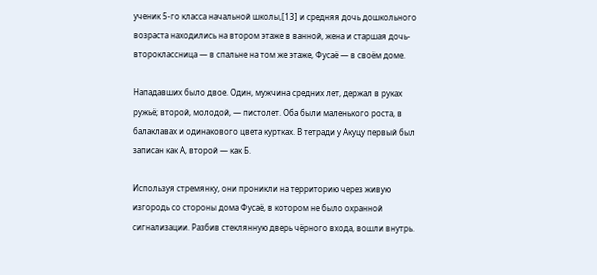ученик 5-го класса начальной школы,[13] и средняя дочь дошкольного возраста находились на втором этаже в ванной, жена и старшая дочь-второклассница — в спальне на том же этаже, Фусаё — в своём доме.

Нападавших было двое. Один, мужчина средних лет, держал в руках ружьё; второй, молодой, — пистолет. Оба были маленького роста, в балаклавах и одинакового цвета куртках. В тетради у Акуцу первый был записан как А, второй — как Б.

Используя стремянку, они проникли на территорию через живую изгородь со стороны дома Фусаё, в котором не было охранной сигнализации. Разбив стеклянную дверь чёрного входа, вошли внутрь.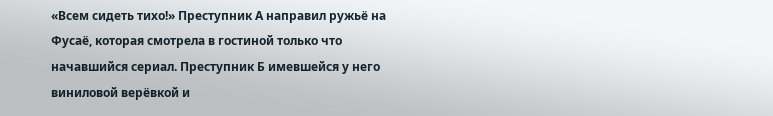«Всем сидеть тихо!» Преступник А направил ружьё на Фусаё, которая смотрела в гостиной только что начавшийся сериал. Преступник Б имевшейся у него виниловой верёвкой и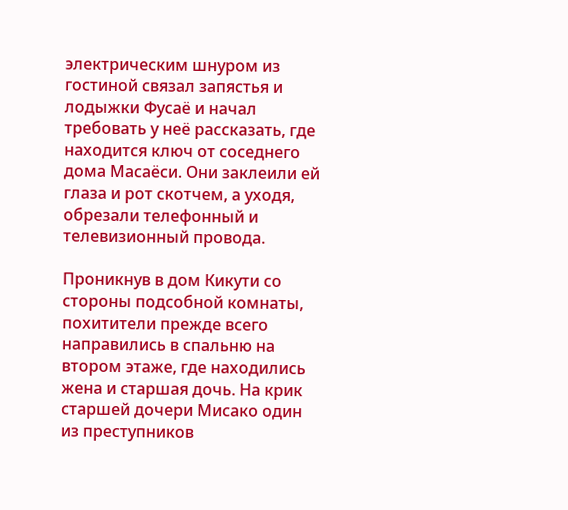электрическим шнуром из гостиной связал запястья и лодыжки Фусаё и начал требовать у неё рассказать, где находится ключ от соседнего дома Масаёси. Они заклеили ей глаза и рот скотчем, а уходя, обрезали телефонный и телевизионный провода.

Проникнув в дом Кикути со стороны подсобной комнаты, похитители прежде всего направились в спальню на втором этаже, где находились жена и старшая дочь. На крик старшей дочери Мисако один из преступников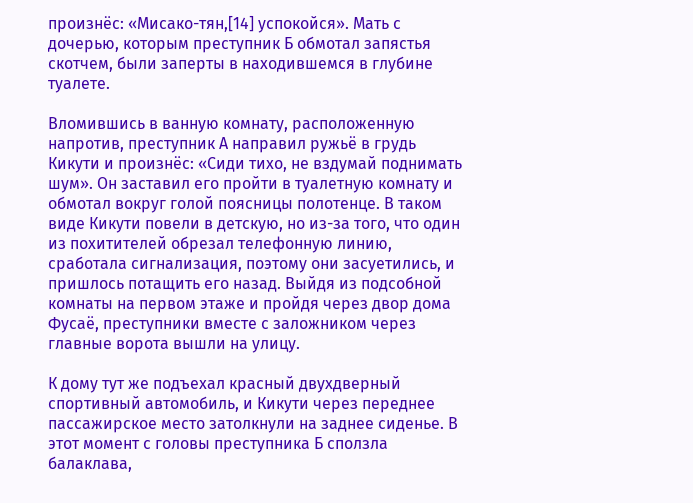произнёс: «Мисако-тян,[14] успокойся». Мать с дочерью, которым преступник Б обмотал запястья скотчем, были заперты в находившемся в глубине туалете.

Вломившись в ванную комнату, расположенную напротив, преступник А направил ружьё в грудь Кикути и произнёс: «Сиди тихо, не вздумай поднимать шум». Он заставил его пройти в туалетную комнату и обмотал вокруг голой поясницы полотенце. В таком виде Кикути повели в детскую, но из-за того, что один из похитителей обрезал телефонную линию, сработала сигнализация, поэтому они засуетились, и пришлось потащить его назад. Выйдя из подсобной комнаты на первом этаже и пройдя через двор дома Фусаё, преступники вместе с заложником через главные ворота вышли на улицу.

К дому тут же подъехал красный двухдверный спортивный автомобиль, и Кикути через переднее пассажирское место затолкнули на заднее сиденье. В этот момент с головы преступника Б сползла балаклава,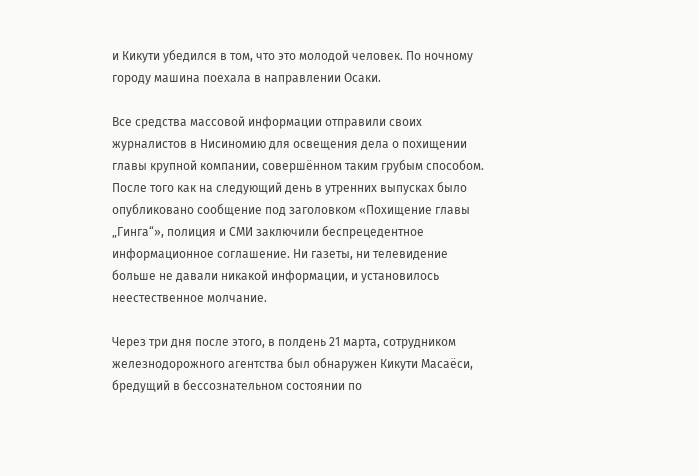и Кикути убедился в том, что это молодой человек. По ночному городу машина поехала в направлении Осаки.

Все средства массовой информации отправили своих журналистов в Нисиномию для освещения дела о похищении главы крупной компании, совершённом таким грубым способом. После того как на следующий день в утренних выпусках было опубликовано сообщение под заголовком «Похищение главы „Гинга“», полиция и СМИ заключили беспрецедентное информационное соглашение. Ни газеты, ни телевидение больше не давали никакой информации, и установилось неестественное молчание.

Через три дня после этого, в полдень 21 марта, сотрудником железнодорожного агентства был обнаружен Кикути Масаёси, бредущий в бессознательном состоянии по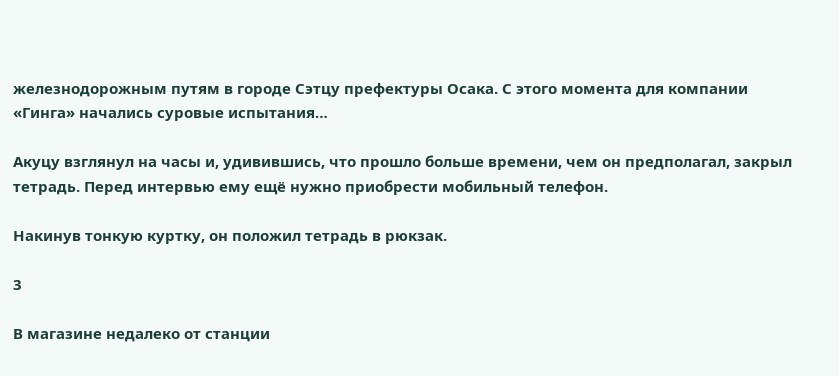железнодорожным путям в городе Сэтцу префектуры Осака. С этого момента для компании «Гинга» начались суровые испытания…

Акуцу взглянул на часы и, удивившись, что прошло больше времени, чем он предполагал, закрыл тетрадь. Перед интервью ему ещё нужно приобрести мобильный телефон.

Накинув тонкую куртку, он положил тетрадь в рюкзак.

3

В магазине недалеко от станции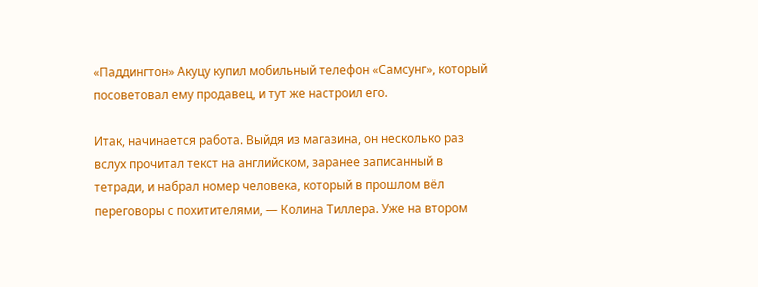«Паддингтон» Акуцу купил мобильный телефон «Самсунг», который посоветовал ему продавец, и тут же настроил его.

Итак, начинается работа. Выйдя из магазина, он несколько раз вслух прочитал текст на английском, заранее записанный в тетради, и набрал номер человека, который в прошлом вёл переговоры с похитителями, — Колина Тиллера. Уже на втором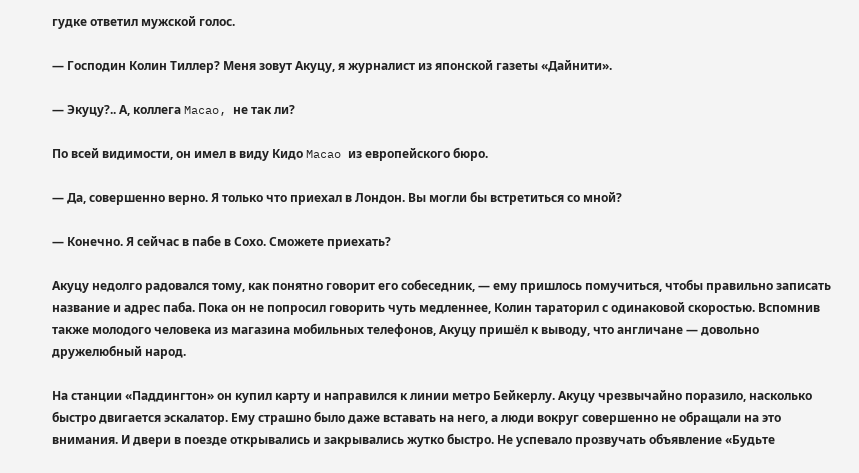гудке ответил мужской голос.

— Господин Колин Тиллер? Меня зовут Акуцу, я журналист из японской газеты «Дайнити».

— Экуцу?.. А, коллега Macao, не так ли?

По всей видимости, он имел в виду Кидо Macao из европейского бюро.

— Да, совершенно верно. Я только что приехал в Лондон. Вы могли бы встретиться со мной?

— Конечно. Я сейчас в пабе в Сохо. Сможете приехать?

Акуцу недолго радовался тому, как понятно говорит его собеседник, — ему пришлось помучиться, чтобы правильно записать название и адрес паба. Пока он не попросил говорить чуть медленнее, Колин тараторил с одинаковой скоростью. Вспомнив также молодого человека из магазина мобильных телефонов, Акуцу пришёл к выводу, что англичане — довольно дружелюбный народ.

На станции «Паддингтон» он купил карту и направился к линии метро Бейкерлу. Акуцу чрезвычайно поразило, насколько быстро двигается эскалатор. Ему страшно было даже вставать на него, а люди вокруг совершенно не обращали на это внимания. И двери в поезде открывались и закрывались жутко быстро. Не успевало прозвучать объявление «Будьте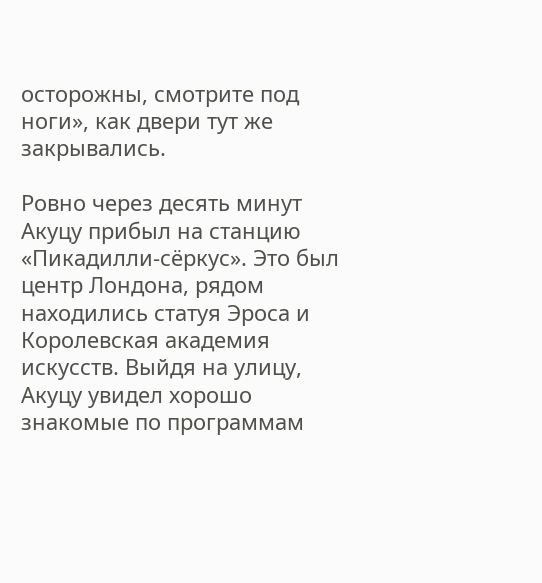осторожны, смотрите под ноги», как двери тут же закрывались.

Ровно через десять минут Акуцу прибыл на станцию «Пикадилли-сёркус». Это был центр Лондона, рядом находились статуя Эроса и Королевская академия искусств. Выйдя на улицу, Акуцу увидел хорошо знакомые по программам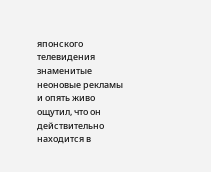японского телевидения знаменитые неоновые рекламы и опять живо ощутил, что он действительно находится в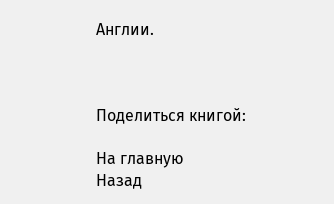Англии.



Поделиться книгой:

На главную
Назад